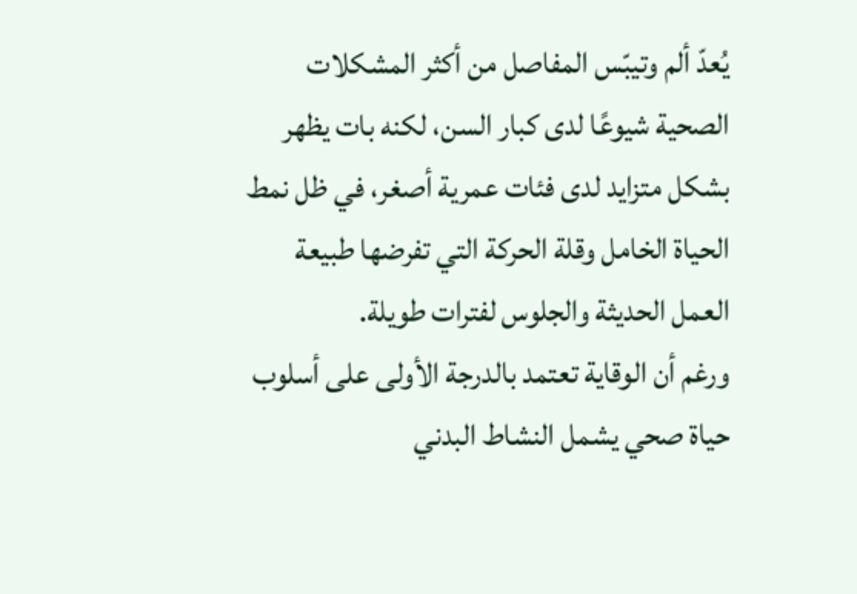يُعدّ ألم وتيبّس المفاصل من أكثر المشكلات الصحية شيوعًا لدى كبار السن، لكنه بات يظهر بشكل متزايد لدى فئات عمرية أصغر، في ظل نمط الحياة الخامل وقلة الحركة التي تفرضها طبيعة العمل الحديثة والجلوس لفترات طويلة.
ورغم أن الوقاية تعتمد بالدرجة الأولى على أسلوب حياة صحي يشمل النشاط البدني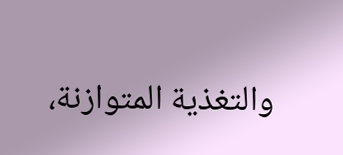والتغذية المتوازنة،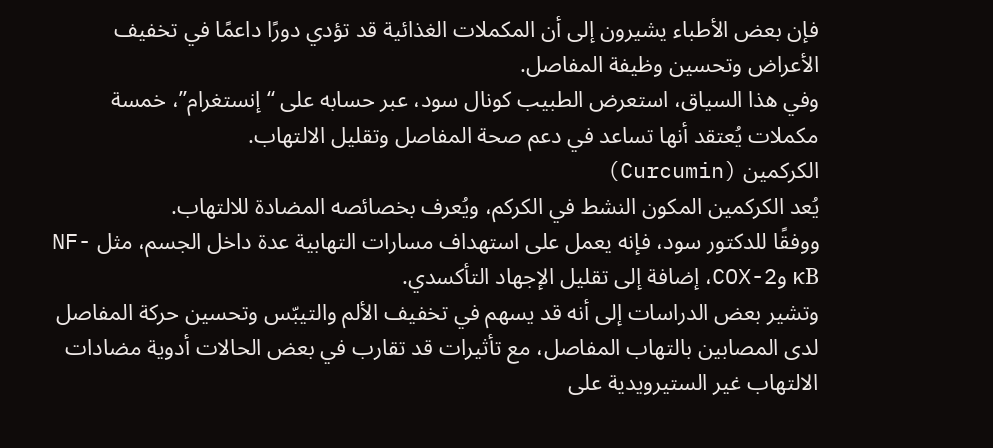فإن بعض الأطباء يشيرون إلى أن المكملات الغذائية قد تؤدي دورًا داعمًا في تخفيف الأعراض وتحسين وظيفة المفاصل.
وفي هذا السياق، استعرض الطبيب كونال سود، عبر حسابه على “إنستغرام”، خمسة مكملات يُعتقد أنها تساعد في دعم صحة المفاصل وتقليل الالتهاب.
الكركمين (Curcumin)
يُعد الكركمين المكون النشط في الكركم، ويُعرف بخصائصه المضادة للالتهاب.
ووفقًا للدكتور سود، فإنه يعمل على استهداف مسارات التهابية عدة داخل الجسم، مثل NF-κB وCOX-2، إضافة إلى تقليل الإجهاد التأكسدي.
وتشير بعض الدراسات إلى أنه قد يسهم في تخفيف الألم والتيبّس وتحسين حركة المفاصل لدى المصابين بالتهاب المفاصل، مع تأثيرات قد تقارب في بعض الحالات أدوية مضادات الالتهاب غير الستيرويدية على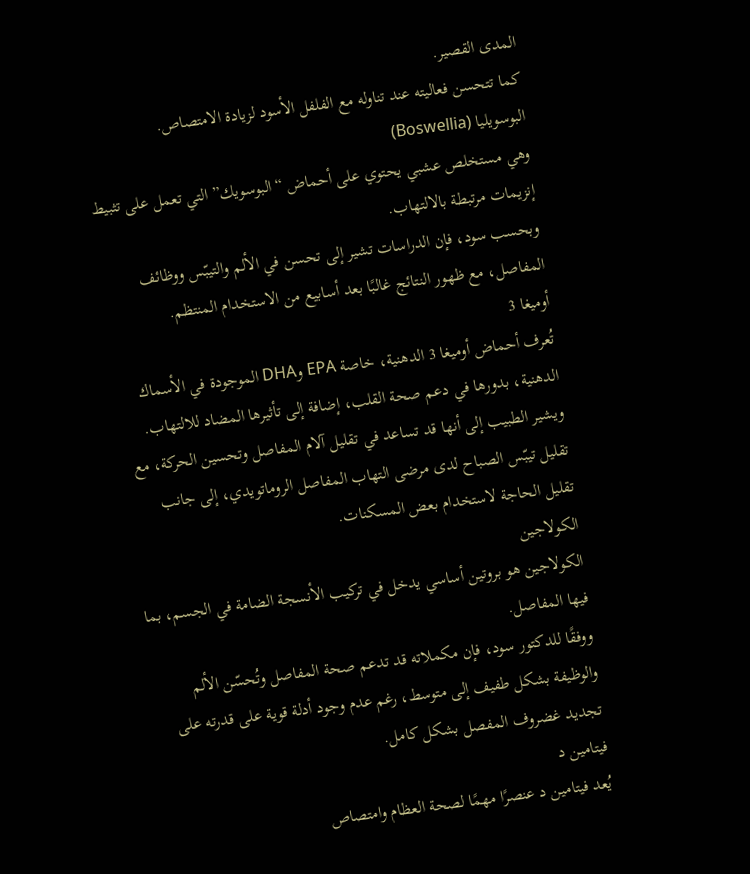المدى القصير.
كما تتحسن فعاليته عند تناوله مع الفلفل الأسود لزيادة الامتصاص.
البوسويليا (Boswellia)
وهي مستخلص عشبي يحتوي على أحماض “البوسويك” التي تعمل على تثبيط إنزيمات مرتبطة بالالتهاب.
وبحسب سود، فإن الدراسات تشير إلى تحسن في الألم والتيبّس ووظائف المفاصل، مع ظهور النتائج غالبًا بعد أسابيع من الاستخدام المنتظم.
أوميغا 3
تُعرف أحماض أوميغا 3 الدهنية، خاصة EPA وDHA الموجودة في الأسماك الدهنية، بدورها في دعم صحة القلب، إضافة إلى تأثيرها المضاد للالتهاب.
ويشير الطبيب إلى أنها قد تساعد في تقليل آلام المفاصل وتحسين الحركة، مع تقليل تيبّس الصباح لدى مرضى التهاب المفاصل الروماتويدي، إلى جانب تقليل الحاجة لاستخدام بعض المسكنات.
الكولاجين
الكولاجين هو بروتين أساسي يدخل في تركيب الأنسجة الضامة في الجسم، بما فيها المفاصل.
ووفقًا للدكتور سود، فإن مكملاته قد تدعم صحة المفاصل وتُحسّن الألم والوظيفة بشكل طفيف إلى متوسط، رغم عدم وجود أدلة قوية على قدرته على تجديد غضروف المفصل بشكل كامل.
فيتامين د
يُعد فيتامين د عنصرًا مهمًا لصحة العظام وامتصاص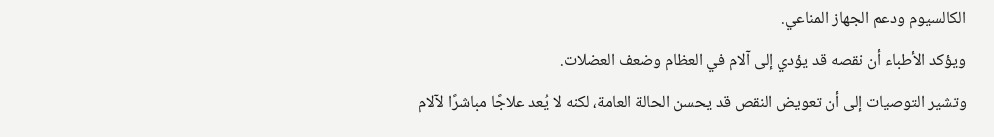الكالسيوم ودعم الجهاز المناعي.
ويؤكد الأطباء أن نقصه قد يؤدي إلى آلام في العظام وضعف العضلات.
وتشير التوصيات إلى أن تعويض النقص قد يحسن الحالة العامة، لكنه لا يُعد علاجًا مباشرًا لآلام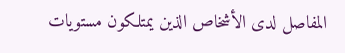المفاصل لدى الأشخاص الذين يمتلكون مستويات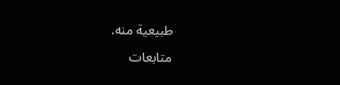طبيعية منه.
متابعات